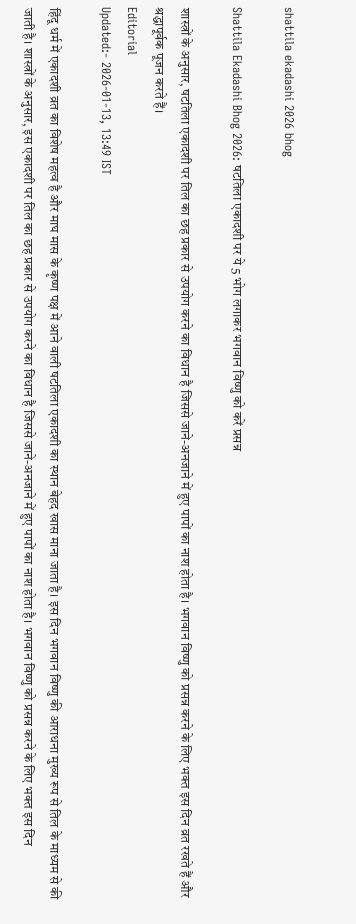shattila ekadashi 2026 bhog

Shattila Ekadashi Bhog 2026: षटतिला एकादशी पर ये 5 भोग लगाकर भगवान विष्णु को करें प्रसन्न

शास्त्रों के अनुसार, षटतिला एकादशी पर तिल का छह प्रकार से उपयोग करने का विधान है जिससे जाने-अनजाने में हुए पापों का नाश होता है। भगवान विष्णु को प्रसन्न करने के लिए भक्त इस दिन व्रत रखते हैं और श्रद्धापूर्वक पूजन करते हैं।
Editorial
Updated:- 2026-01-13, 13:49 IST

हिंदू धर्म में एकादशी व्रत का विशेष महत्व है और माघ मास के कृष्ण पक्ष में आने वाली षटतिला एकादशी का स्थान बेहद खास माना जाता है। इस दिन भगवान विष्णु की आराधना मुख्य रूप से तिल के माध्यम से की जाती है। शास्त्रों के अनुसार, इस एकादशी पर तिल का छह प्रकार से उपयोग करने का विधान है जिससे जाने-अनजाने में हुए पापों का नाश होता है। भगवान विष्णु को प्रसन्न करने के लिए भक्त इस दिन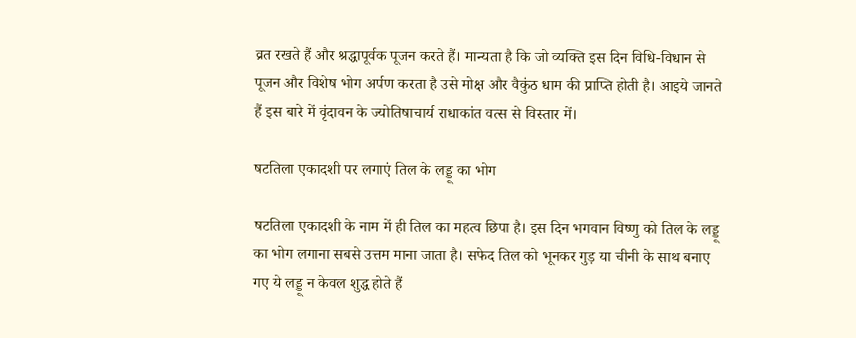व्रत रखते हैं और श्रद्धापूर्वक पूजन करते हैं। मान्यता है कि जो व्यक्ति इस दिन विधि-विधान से पूजन और विशेष भोग अर्पण करता है उसे मोक्ष और वैकुंठ धाम की प्राप्ति होती है। आइये जानते हैं इस बारे में वृंदावन के ज्योतिषाचार्य राधाकांत वत्स से विस्तार में।

षटतिला एकादशी पर लगाएं तिल के लड्डू का भोग

षटतिला एकादशी के नाम में ही तिल का महत्व छिपा है। इस दिन भगवान विष्णु को तिल के लड्डू का भोग लगाना सबसे उत्तम माना जाता है। सफेद तिल को भूनकर गुड़ या चीनी के साथ बनाए गए ये लड्डू न केवल शुद्ध होते हैं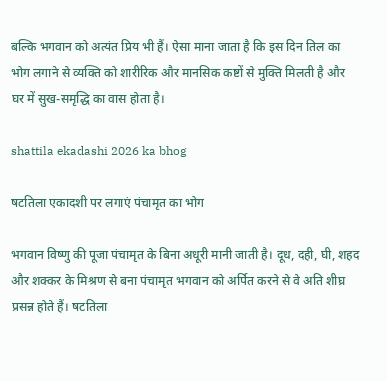बल्कि भगवान को अत्यंत प्रिय भी हैं। ऐसा माना जाता है कि इस दिन तिल का भोग लगाने से व्यक्ति को शारीरिक और मानसिक कष्टों से मुक्ति मिलती है और घर में सुख-समृद्धि का वास होता है।

shattila ekadashi 2026 ka bhog

षटतिला एकादशी पर लगाएं पंचामृत का भोग

भगवान विष्णु की पूजा पंचामृत के बिना अधूरी मानी जाती है। दूध, दही, घी, शहद और शक्कर के मिश्रण से बना पंचामृत भगवान को अर्पित करने से वे अति शीघ्र प्रसन्न होते हैं। षटतिला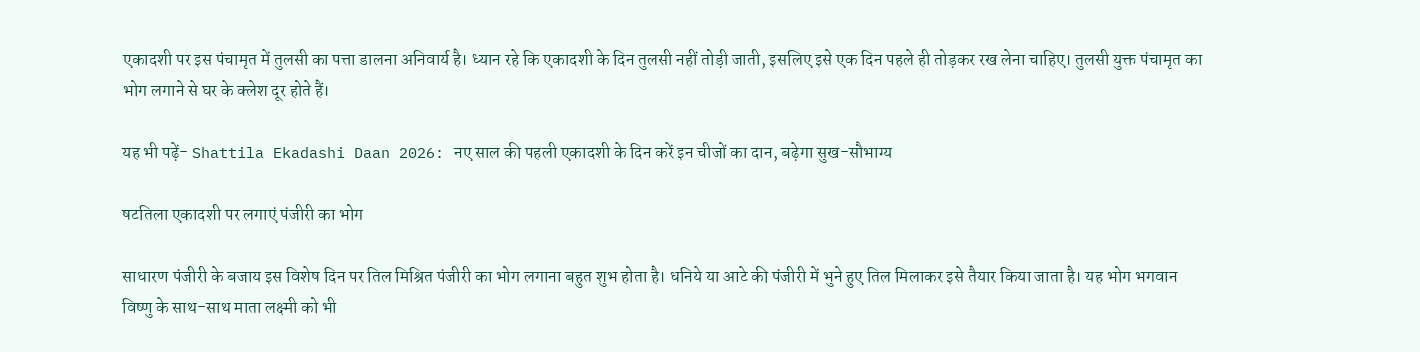एकादशी पर इस पंचामृत में तुलसी का पत्ता डालना अनिवार्य है। ध्यान रहे कि एकादशी के दिन तुलसी नहीं तोड़ी जाती, इसलिए इसे एक दिन पहले ही तोड़कर रख लेना चाहिए। तुलसी युक्त पंचामृत का भोग लगाने से घर के क्लेश दूर होते हैं।

यह भी पढ़ें- Shattila Ekadashi Daan 2026: नए साल की पहली एकादशी के दिन करें इन चीजों का दान, बढ़ेगा सुख-सौभाग्य

षटतिला एकादशी पर लगाएं पंजीरी का भोग

साधारण पंजीरी के बजाय इस विशेष दिन पर तिल मिश्रित पंजीरी का भोग लगाना बहुत शुभ होता है। धनिये या आटे की पंजीरी में भुने हुए तिल मिलाकर इसे तैयार किया जाता है। यह भोग भगवान विष्णु के साथ-साथ माता लक्ष्मी को भी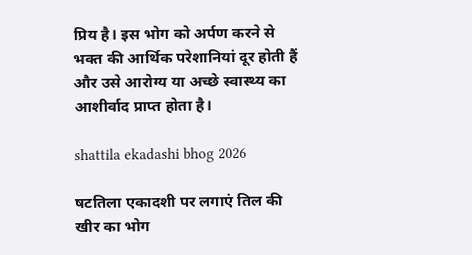प्रिय है। इस भोग को अर्पण करने से भक्त की आर्थिक परेशानियां दूर होती हैं और उसे आरोग्य या अच्छे स्वास्थ्य का आशीर्वाद प्राप्त होता है।

shattila ekadashi bhog 2026

षटतिला एकादशी पर लगाएं तिल की खीर का भोग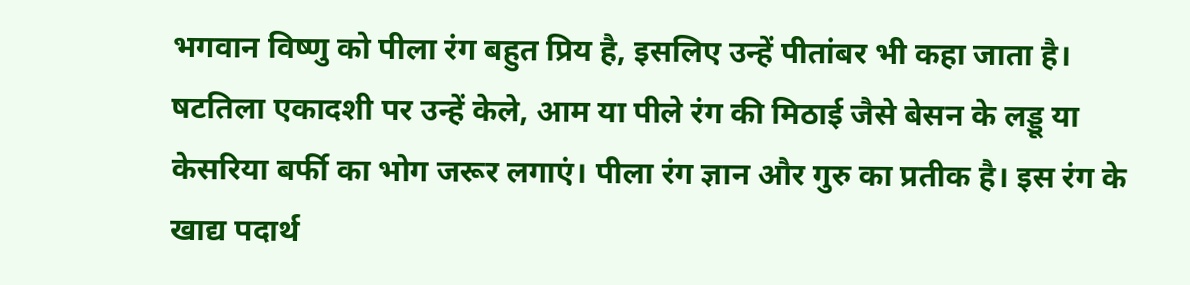भगवान विष्णु को पीला रंग बहुत प्रिय है, इसलिए उन्हें पीतांबर भी कहा जाता है। षटतिला एकादशी पर उन्हें केले, आम या पीले रंग की मिठाई जैसे बेसन के लड्डू या केसरिया बर्फी का भोग जरूर लगाएं। पीला रंग ज्ञान और गुरु का प्रतीक है। इस रंग के खाद्य पदार्थ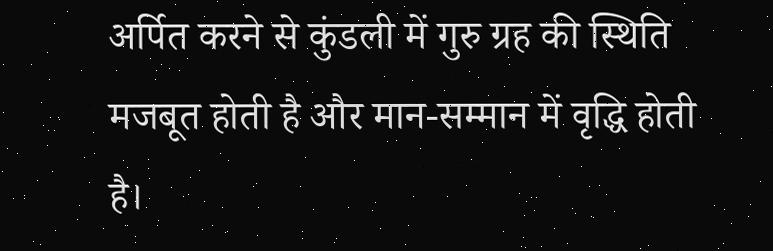अर्पित करने से कुंडली में गुरु ग्रह की स्थिति मजबूत होती है और मान-सम्मान में वृद्धि होती है।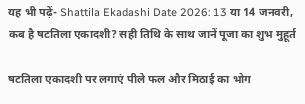यह भी पढ़ें- Shattila Ekadashi Date 2026: 13 या 14 जनवरी, कब है षटतिला एकादशी? सही तिथि के साथ जानें पूजा का शुभ मुहूर्त

षटतिला एकादशी पर लगाएं पीले फल और मिठाई का भोग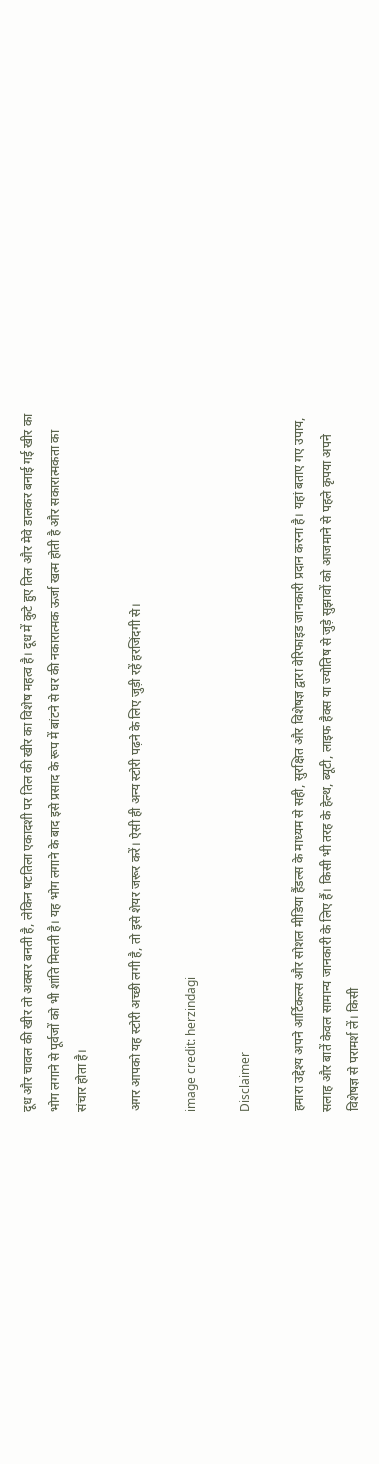दूध और चावल की खीर तो अक्सर बनती है, लेकिन षटतिला एकादशी पर तिल की खीर का विशेष महत्व है। दूध में कुटे हुए तिल और मेवे डालकर बनाई गई खीर का भोग लगाने से पूर्वजों को भी शांति मिलती है। यह भोग लगाने के बाद इसे प्रसाद के रूप में बांटने से घर की नकारात्मक ऊर्जा खत्म होती है और सकारात्मकता का संचार होता है।

अगर आपको यह स्टोरी अच्छी लगी है, तो इसे शेयर जरूर करें। ऐसी ही अन्य स्टोरी पढ़ने के लिए जुड़ी रहें हरजिंदगी से।

image credit: herzindagi

Disclaimer

हमारा उद्देश्य अपने आर्टिकल्स और सोशल मीडिया हैंडल्स के माध्यम से सही, सुरक्षित और विशेषज्ञ द्वारा वेरिफाइड जानकारी प्रदान करना है। यहां बताए गए उपाय, सलाह और बातें केवल सामान्य जानकारी के लिए हैं। किसी भी तरह के हेल्थ, ब्यूटी, लाइफ हैक्स या ज्योतिष से जुड़े सुझावों को आजमाने से पहले कृपया अपने विशेषज्ञ से परामर्श लें। किसी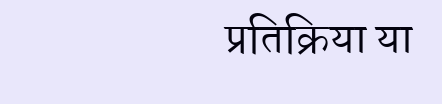प्रतिक्रिया या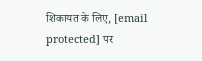शिकायत के लिए, [email protected] पर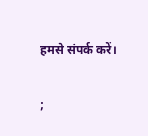हमसे संपर्क करें।

;